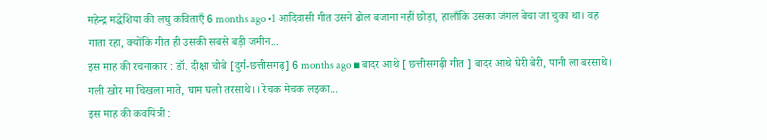महेन्द्र मद्धेशिया की लघु कविताएँ 6 months ago •1 आदिवासी गीत उसने ढोल बजाना नहीं छोड़ा, हालाँकि उसका जंगल बेचा जा चुका था। वह गाता रहा, क्योंकि गीत ही उसकी सबसे बड़ी जमीन...
इस माह की रचनाकार : डॉ. दीक्षा चोबे [दुर्ग-छत्तीसगढ़] 6 months ago ▪ बादर आथे [ छत्तीसगढ़ी गीत ] बादर आथे घेरी बेरी, पानी ला बरसाथे। गली खोर मा चिखला माते, घाम घलो तरसाथे।। रेचक मेचक लइका...
इस माह की कवयित्री :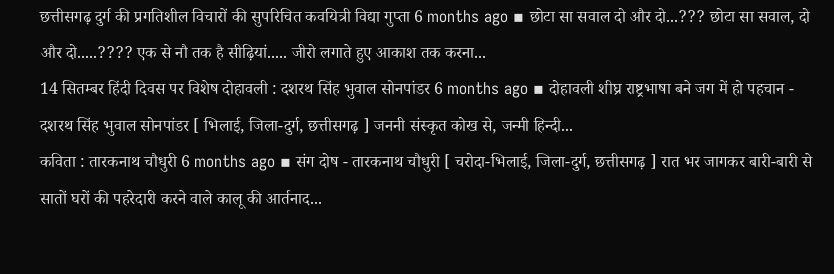छत्तीसगढ़ दुर्ग की प्रगतिशील विचारों की सुपरिचित कवयित्री विद्या गुप्ता 6 months ago ▪ छोटा सा सवाल दो और दो...??? छोटा सा सवाल, दो और दो.....???? एक से नौ तक है सीढ़ियां..... जीरो लगाते हुए आकाश तक करना...
14 सितम्बर हिंदी दिवस पर विशेष दोहावली : दशरथ सिंह भुवाल सोनपांडर 6 months ago ▪ दोहावली शीघ्र राष्ट्रभाषा बने जग में हो पहचान - दशरथ सिंह भुवाल सोनपांडर [ भिलाई, जिला-दुर्ग, छत्तीसगढ़ ] जननी संस्कृत कोख से, जन्मी हिन्दी...
कविता : तारकनाथ चौधुरी 6 months ago ▪ संग दोष - तारकनाथ चौधुरी [ चरोदा-भिलाई, जिला-दुर्ग, छत्तीसगढ़ ] रात भर जागकर बारी-बारी से सातों घरों की पहरेदारी करने वाले कालू की आर्तनाद...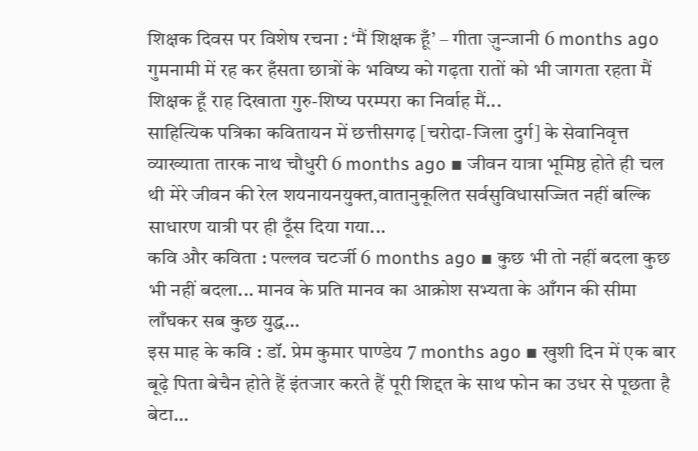शिक्षक दिवस पर विशेष रचना : ‘मैं शिक्षक हूँ’ – गीता ज़ुन्जानी 6 months ago गुमनामी में रह कर हँसता छात्रों के भविष्य को गढ़ता रातों को भी जागता रहता मैं शिक्षक हूँ राह दिखाता गुरु-शिष्य परम्परा का निर्वाह मैं...
साहित्यिक पत्रिका कवितायन में छत्तीसगढ़ [चरोदा-जिला दुर्ग] के सेवानिवृत्त व्याख्याता तारक नाथ चौधुरी 6 months ago ▪ जीवन यात्रा भूमिष्ठ होते ही चल थी मेरे जीवन की रेल शयनायनयुक्त,वातानुकूलित सर्वसुविधासज्जित नहीं बल्कि साधारण यात्री पर ही ठूँस दिया गया...
कवि और कविता : पल्लव चटर्जी 6 months ago ▪ कुछ भी तो नहीं बदला कुछ भी नहीं बदला... मानव के प्रति मानव का आक्रोश सभ्यता के आँगन की सीमा लाँघकर सब कुछ युद्ध...
इस माह के कवि : डॉ. प्रेम कुमार पाण्डेय 7 months ago ▪ खुशी दिन में एक बार बूढ़े पिता बेचैन होते हैं इंतजार करते हैं पूरी शिद्दत के साथ फोन का उधर से पूछता है बेटा...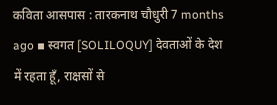कविता आसपास : तारकनाथ चौधुरी 7 months ago ▪ स्वगत [SOLILOQUY] देवताओं के देश में रहता हूँ, राक्षसों से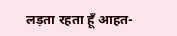लड़ता रहता हूँ आहत-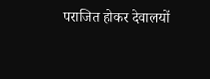पराजित होकर देवालयों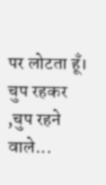पर लोटता हूँ। चुप रहकर ,चुप रहने वाले...